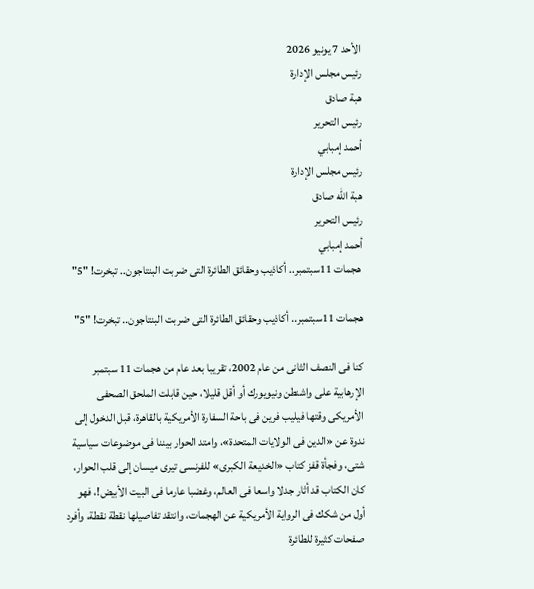الأحد 7 يونيو 2026
رئيس مجلس الإدارة
هبة صادق
رئيس التحرير
أحمد إمبابي
رئيس مجلس الإدارة
هبة الله صادق
رئيس التحرير
أحمد إمبابي
 هجمات 11سبتمبر.. أكاذيب وحقائق الطائرة التى ضربت البنتاجون.. تبخرت! "5"

هجمات 11سبتمبر.. أكاذيب وحقائق الطائرة التى ضربت البنتاجون.. تبخرت! "5"

كنا فى النصف الثانى من عام 2002، تقريبا بعد عام من هجمات 11 سبتمبر الإرهابية على واشنطن ونيويورك أو أقل قليلا، حين قابلت الملحق الصحفى الأمريكى وقتها فيليب فرين فى باحة السفارة الأمريكية بالقاهرة، قبل الدخول إلى ندوة عن «الدين فى الولايات المتحدة»، وامتد الحوار بيننا فى موضوعات سياسية شتى، وفجأة قفز كتاب «الخديعة الكبرى» للفرنسى تيرى ميسان إلى قلب الحوار، كان الكتاب قد أثار جدلا واسعا فى العالم، وغضبا عارما فى البيت الأبيض!، فهو أول من شكك فى الرواية الأمريكية عن الهجمات، وانتقد تفاصيلها نقطة نقطة، وأفرد صفحات كثيرة للطائرة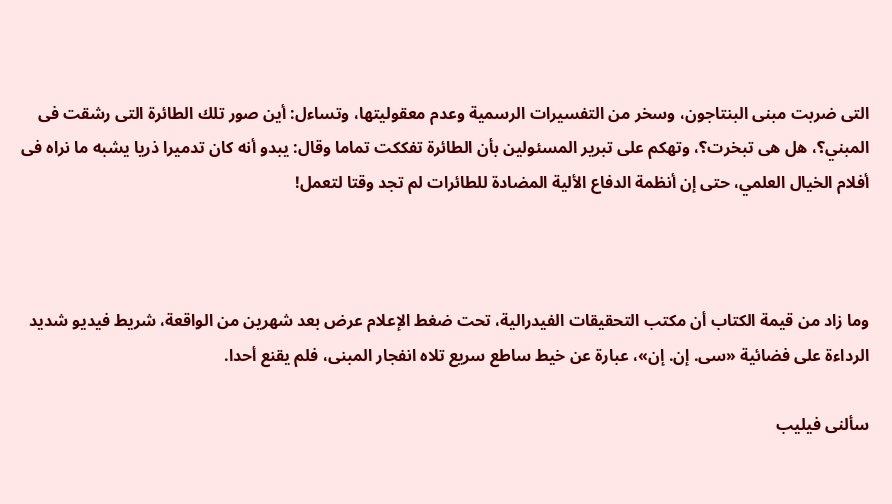التى ضربت مبنى البنتاجون، وسخر من التفسيرات الرسمية وعدم معقوليتها، وتساءل: أين صور تلك الطائرة التى رشقت فى المبني؟، هل هى تبخرت؟، وتهكم على تبرير المسئولين بأن الطائرة تفككت تماما وقال: يبدو أنه كان تدميرا ذريا يشبه ما نراه فى أفلام الخيال العلمي، حتى إن أنظمة الدفاع الألية المضادة للطائرات لم تجد وقتا لتعمل!



وما زاد من قيمة الكتاب أن مكتب التحقيقات الفيدرالية، تحت ضغط الإعلام عرض بعد شهرين من الواقعة، شريط فيديو شديد الرداءة على فضائية «سى. إن. إن»، عبارة عن خيط ساطع سريع تلاه انفجار المبنى، فلم يقنع أحدا.

سألنى فيليب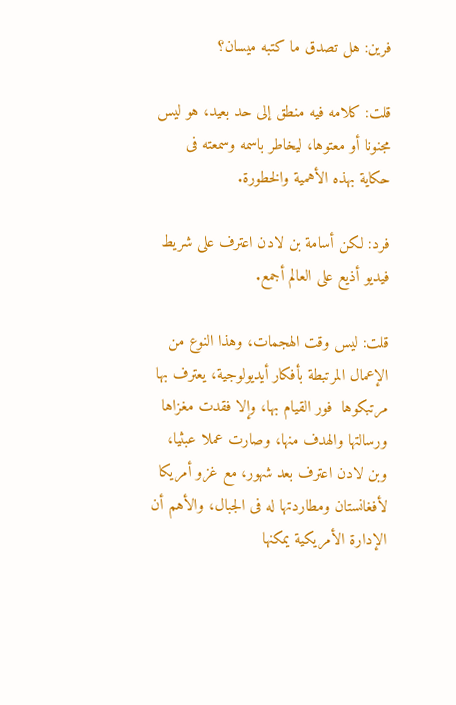فرين: هل تصدق ما كتبه ميسان؟

قلت: كلامه فيه منطق إلى حد بعيد، هو ليس مجنونا أو معتوها، ليخاطر باسمه وسمعته فى حكاية بهذه الأهمية والخطورة.

فرد: لكن أسامة بن لادن اعترف على شريط فيديو أذيع على العالم أجمع.

قلت: ليس وقت الهجمات، وهذا النوع من الإعمال المرتبطة بأفكار أيديولوجية، يعترف بها مرتبكوها  فور القيام بها، وإلا فقدت مغزاها ورسالتها والهدف منها، وصارت عملا عبثيا، وبن لادن اعترف بعد شهور، مع غزو أمريكا لأفغانستان ومطاردتها له فى الجبال، والأهم أن الإدارة الأمريكية يمكنها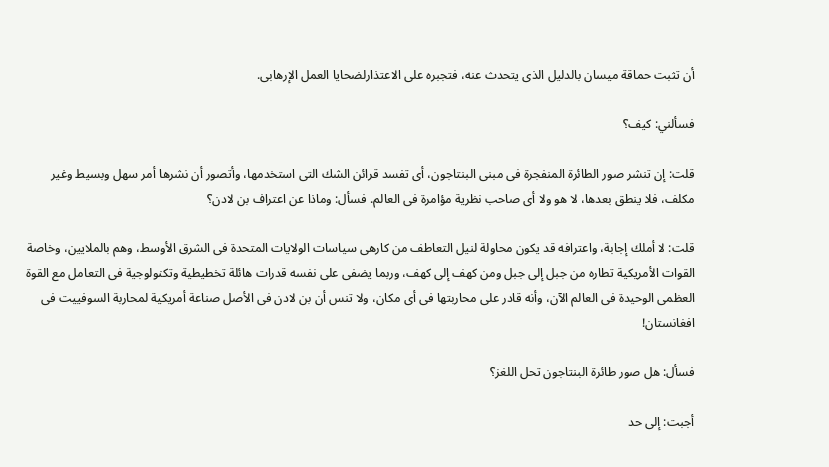أن تثبت حماقة ميسان بالدليل الذى يتحدث عنه، فتجبره على الاعتذارلضحايا العمل الإرهابى.

فسألني: كيف؟

قلت: إن تنشر صور الطائرة المنفجرة فى مبنى البنتاجون، أى تفسد قرائن الشك التى استخدمها، وأتصور أن نشرها أمر سهل وبسيط وغير مكلف، فلا ينطق بعدها، لا هو ولا أى صاحب نظرية مؤامرة فى العالم. فسأل: وماذا عن اعتراف بن لادن؟

قلت: لا أملك إجابة، واعترافه قد يكون محاولة لنيل التعاطف من كارهى سياسات الولايات المتحدة فى الشرق الأوسط، وهم بالملايين، وخاصة القوات الأمريكية تطاره من جبل إلى جبل ومن كهف إلى كهف، وربما يضفى على نفسه قدرات هائلة تخطيطية وتكنولوجية فى التعامل مع القوة العظمى الوحيدة فى العالم الآن، وأنه قادر على محاربتها فى أى مكان، ولا تنس أن بن لادن فى الأصل صناعة أمريكية لمحاربة السوفييت فى افغانستان!

فسأل: هل صور طائرة البنتاجون تحل اللغز؟

أجبت: إلى حد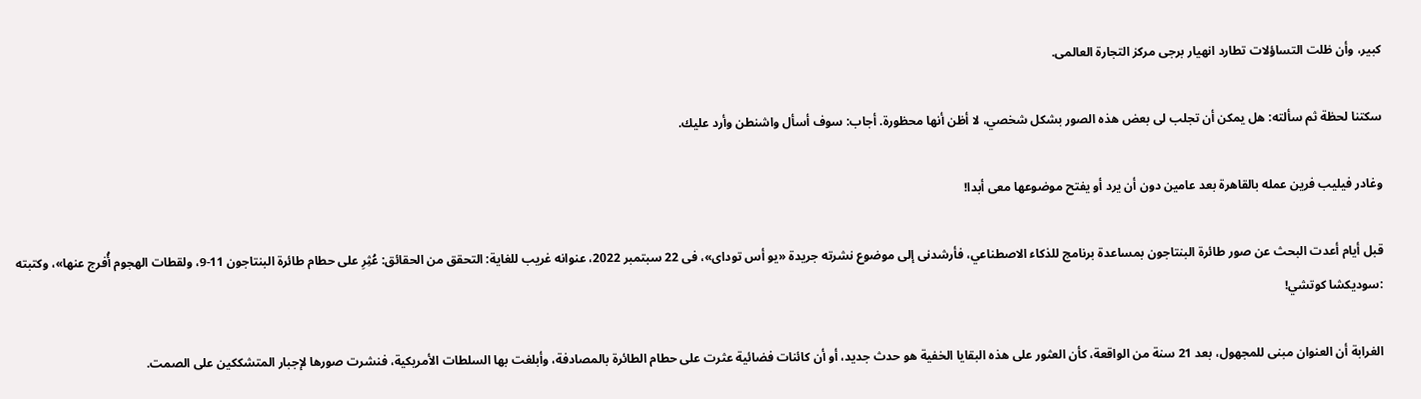كبير، وأن ظلت التساؤلات تطارد انهيار برجى مركز التجارة العالمى.

سكتنا لحظة ثم سألته: هل يمكن أن تجلب لى بعض هذه الصور بشكل شخصي، لا أظن أنها محظورة. أجاب: سوف أسأل واشنطن وأرد عليك.

وغادر فيليب فرين عمله بالقاهرة بعد عامين دون أن يرد أو يفتح موضوعها معى أبدا!

قبل أيام أعدت البحث عن صور طائرة البنتاجون بمساعدة برنامج للذكاء الاصطناعي، فأرشدنى إلى موضوع نشرته جريدة «يو أس توداى»، فى 22 سبتمبر 2022، عنوانه غريب للغاية: التحقق من الحقائق: عُثِرِ على حطام طائرة البنتاجون 11-9، ولقطات الهجوم أُفرج عنها»، وكتبته :سوديكشا كوتشي!

الغرابة أن العنوان مبنى للمجهول، بعد 21 سنة من الواقعة، كأن العثور على هذه البقايا الخفية هو حدث جديد، أو أن كائنات فضائية عثرت على حطام الطائرة بالمصادفة، وأبلغت بها السلطات الأمريكية، فنشرت صورها لإجبار المتشككين على الصمت.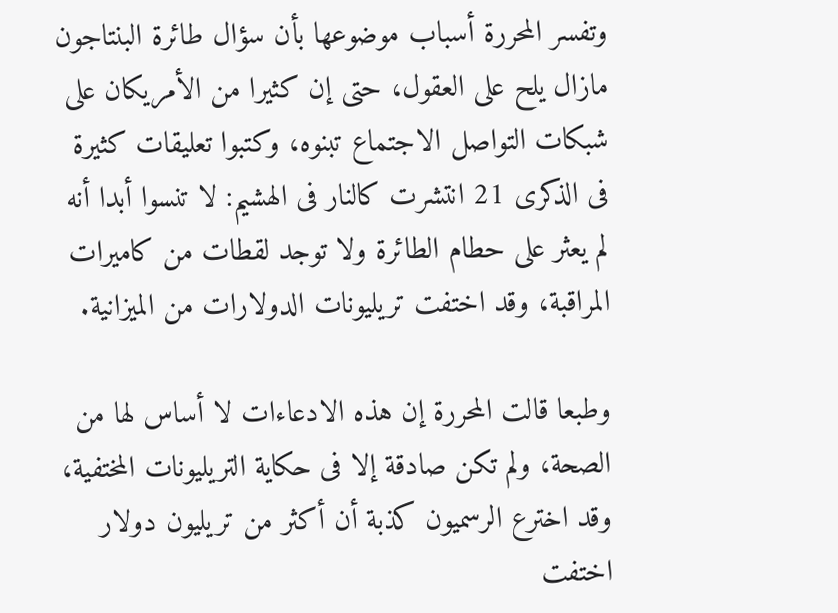وتفسر المحررة أسباب موضوعها بأن سؤال طائرة البنتاجون مازال يلح على العقول، حتى إن كثيرا من الأمريكان على شبكات التواصل الاجتماع تبنوه، وكتبوا تعليقات كثيرة فى الذكرى 21 انتشرت كالنار فى الهشيم: لا تنسوا أبدا أنه لم يعثر على حطام الطائرة ولا توجد لقطات من كاميرات المراقبة، وقد اختفت تريليونات الدولارات من الميزانية.

وطبعا قالت المحررة إن هذه الادعاءات لا أساس لها من الصحة، ولم تكن صادقة إلا فى حكاية التريليونات المختفية، وقد اخترع الرسميون كذبة أن أكثر من تريليون دولار اختفت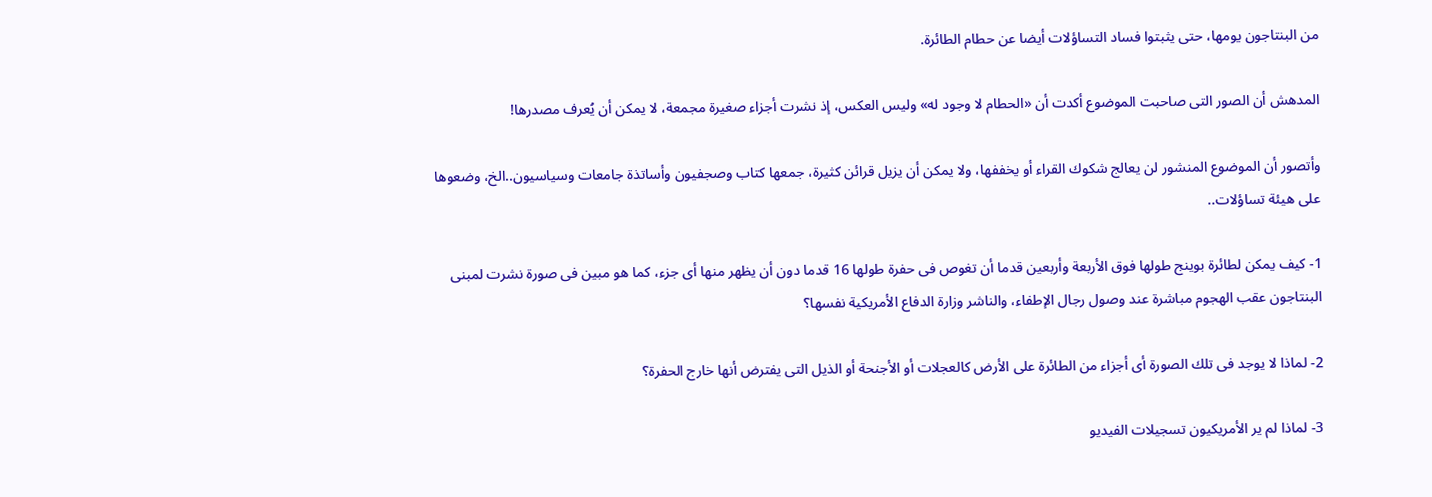من البنتاجون يومها، حتى يثبتوا فساد التساؤلات أيضا عن حطام الطائرة.

المدهش أن الصور التى صاحبت الموضوع أكدت أن «الحطام لا وجود له» وليس العكس، إذ نشرت أجزاء صغيرة مجمعة، لا يمكن أن يُعرف مصدرها!

وأتصور أن الموضوع المنشور لن يعالج شكوك القراء أو يخففها، ولا يمكن أن يزيل قرائن كثيرة، جمعها كتاب وصجفيون وأساتذة جامعات وسياسيون..الخ، وضعوها على هيئة تساؤلات..

1- كيف يمكن لطائرة بوينج طولها فوق الأربعة وأربعين قدما أن تغوص فى حفرة طولها 16 قدما دون أن يظهر منها أى جزء، كما هو مبين فى صورة نشرت لمبنى البنتاجون عقب الهجوم مباشرة عند وصول رجال الإطفاء، والناشر وزارة الدفاع الأمريكية نفسها؟

2- لماذا لا يوجد فى تلك الصورة أى أجزاء من الطائرة على الأرض كالعجلات أو الأجنحة أو الذيل التى يفترض أنها خارج الحفرة؟

3- لماذا لم ير الأمريكيون تسجيلات الفيديو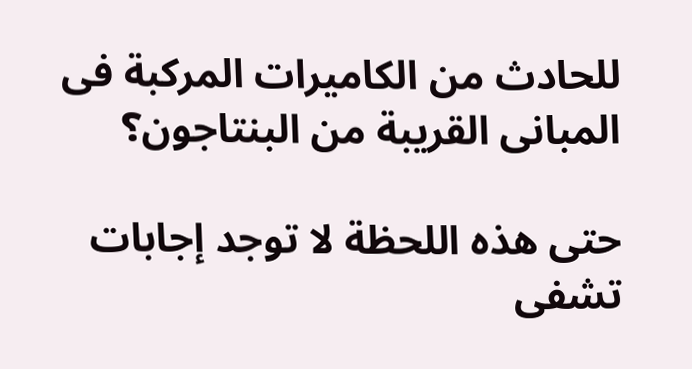للحادث من الكاميرات المركبة فى المبانى القريبة من البنتاجون؟

حتى هذه اللحظة لا توجد إجابات تشفى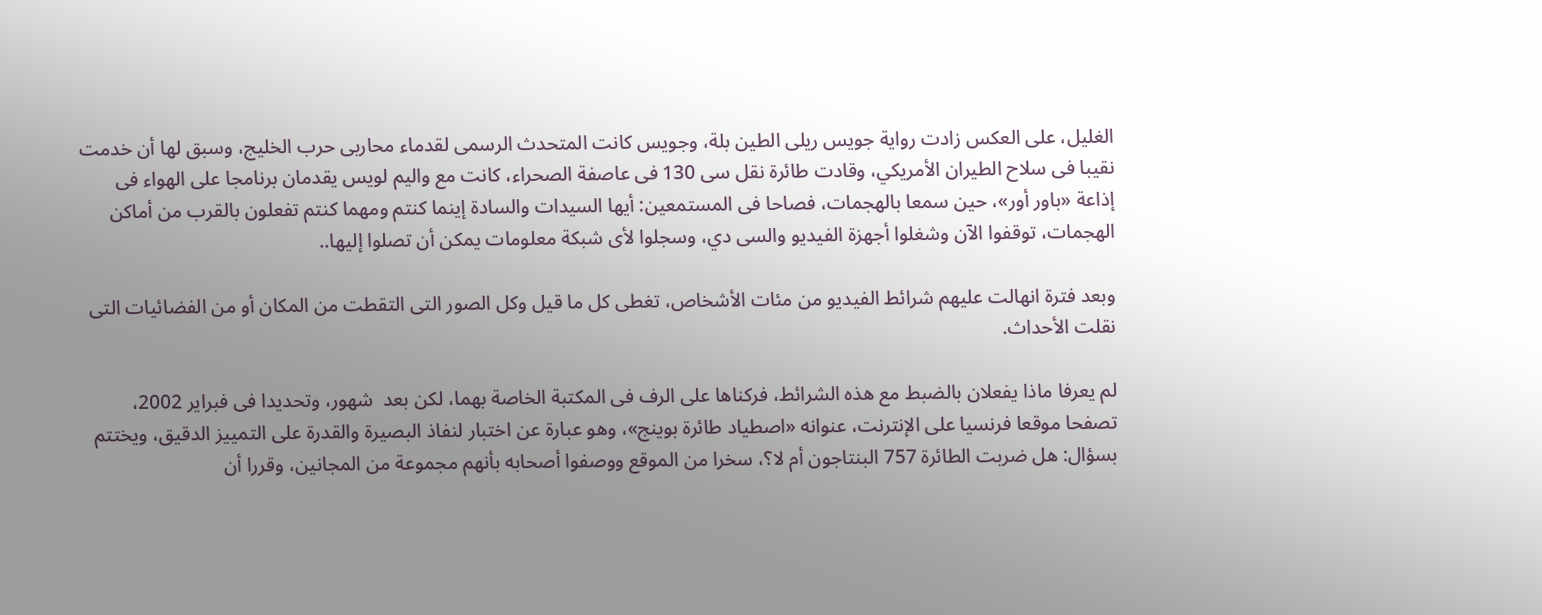الغليل، على العكس زادت رواية جويس ريلى الطين بلة، وجويس كانت المتحدث الرسمى لقدماء محاربى حرب الخليج، وسبق لها أن خدمت نقيبا فى سلاح الطيران الأمريكي، وقادت طائرة نقل سى 130 فى عاصفة الصحراء، كانت مع واليم لويس يقدمان برنامجا على الهواء فى إذاعة «باور أور»، حين سمعا بالهجمات، فصاحا فى المستمعين: أيها السيدات والسادة إينما كنتم ومهما كنتم تفعلون بالقرب من أماكن الهجمات، توقفوا الآن وشغلوا أجهزة الفيديو والسى دي، وسجلوا لأى شبكة معلومات يمكن أن تصلوا إليها..

وبعد فترة انهالت عليهم شرائط الفيديو من مئات الأشخاص، تغطى كل ما قيل وكل الصور التى التقطت من المكان أو من الفضائيات التى نقلت الأحداث.

لم يعرفا ماذا يفعلان بالضبط مع هذه الشرائط، فركناها على الرف فى المكتبة الخاصة بهما، لكن بعد  شهور، وتحديدا فى فبراير 2002، تصفحا موقعا فرنسيا على الإنترنت، عنوانه «اصطياد طائرة بوينج»، وهو عبارة عن اختبار لنفاذ البصيرة والقدرة على التمييز الدقيق، ويختتم بسؤال: هل ضربت الطائرة 757 البنتاجون أم لا؟، سخرا من الموقع ووصفوا أصحابه بأنهم مجموعة من المجانين، وقررا أن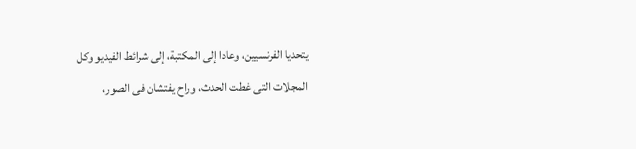يتحديا الفرنسيين، وعادا إلى المكتبة، إلى شرائط الفيديو وكل المجلات التى غطت الحدث، وراح يفتشان فى الصور،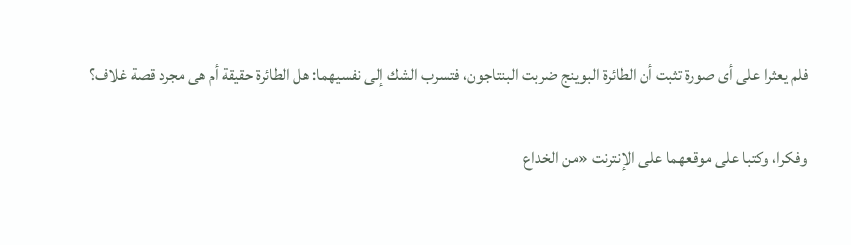فلم يعثرا على أى صورة تثبت أن الطائرة البوينج ضربت البنتاجون، فتسرب الشك إلى نفسيهما: هل الطائرة حقيقة أم هى مجرد قصة غلاف؟

وفكرا، وكتبا على موقعهما على الإنترنت «من الخداع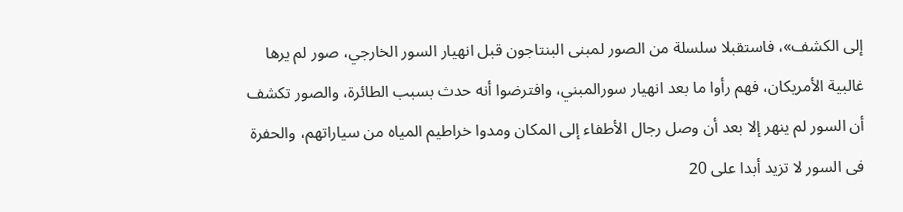إلى الكشف»، فاستقبلا سلسلة من الصور لمبنى البنتاجون قبل انهيار السور الخارجي، صور لم يرها غالبية الأمريكان، فهم رأوا ما بعد انهيار سورالمبني، وافترضوا أنه حدث بسبب الطائرة، والصور تكشف أن السور لم ينهر إلا بعد أن وصل رجال الأطفاء إلى المكان ومدوا خراطيم المياه من سياراتهم، والحفرة فى السور لا تزيد أبدا على 20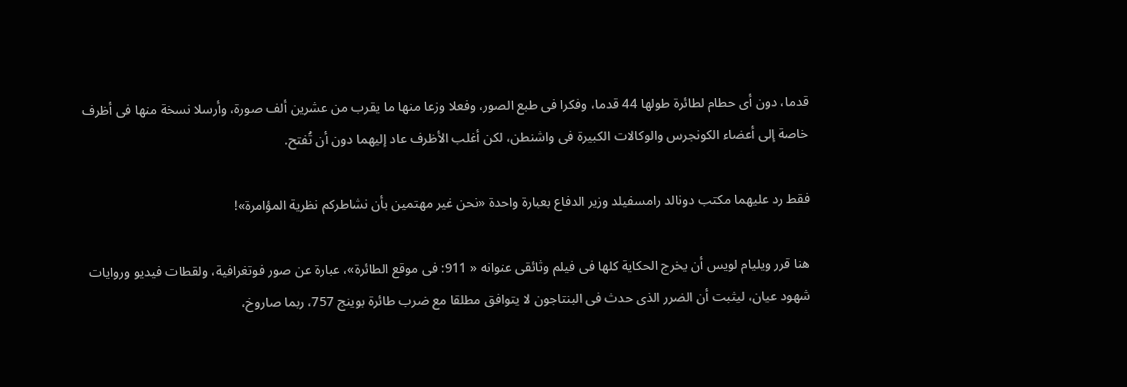قدما، دون أى حطام لطائرة طولها 44 قدما، وفكرا فى طبع الصور، وفعلا وزعا منها ما يقرب من عشرين ألف صورة، وأرسلا نسخة منها فى أظرف خاصة إلى أعضاء الكونجرس والوكالات الكبيرة فى واشنطن، لكن أغلب الأظرف عاد إليهما دون أن تُفتح.

فقط رد عليهما مكتب دونالد رامسفيلد وزير الدفاع بعبارة واحدة «نحن غير مهتمين بأن نشاطركم نظرية المؤامرة»!

هنا قرر ويليام لويس أن يخرج الحكاية كلها فى فيلم وثائقى عنوانه « 911: فى موقع الطائرة»، عبارة عن صور فوتغرافية، ولقطات فيديو وروايات شهود عيان، ليثبت أن الضرر الذى حدث فى البنتاجون لا يتوافق مطلقا مع ضرب طائرة بوينج 757، ربما صاروخ،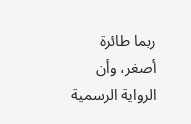ربما طائرة أصغر، وأن الرواية الرسمية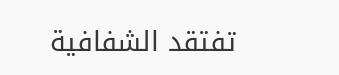تفتقد الشفافية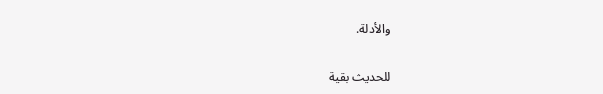والأدلة.

للحديث بقية